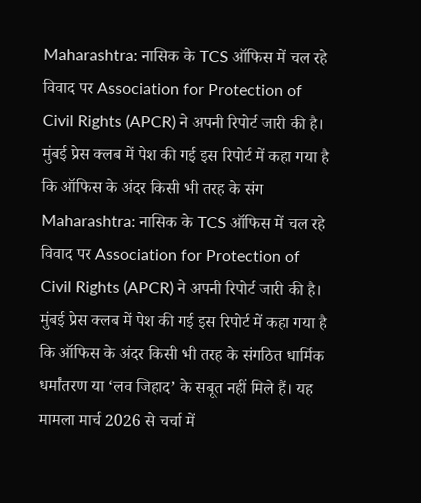Maharashtra: नासिक के TCS ऑफिस में चल रहे विवाद पर Association for Protection of Civil Rights (APCR) ने अपनी रिपोर्ट जारी की है। मुंबई प्रेस क्लब में पेश की गई इस रिपोर्ट में कहा गया है कि ऑफिस के अंदर किसी भी तरह के संग
Maharashtra: नासिक के TCS ऑफिस में चल रहे विवाद पर Association for Protection of Civil Rights (APCR) ने अपनी रिपोर्ट जारी की है। मुंबई प्रेस क्लब में पेश की गई इस रिपोर्ट में कहा गया है कि ऑफिस के अंदर किसी भी तरह के संगठित धार्मिक धर्मांतरण या ‘लव जिहाद’ के सबूत नहीं मिले हैं। यह मामला मार्च 2026 से चर्चा में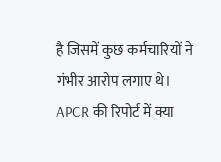है जिसमें कुछ कर्मचारियों ने गंभीर आरोप लगाए थे।
APCR की रिपोर्ट में क्या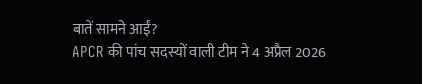बातें सामने आईं?
APCR की पांच सदस्यों वाली टीम ने 4 अप्रैल 2026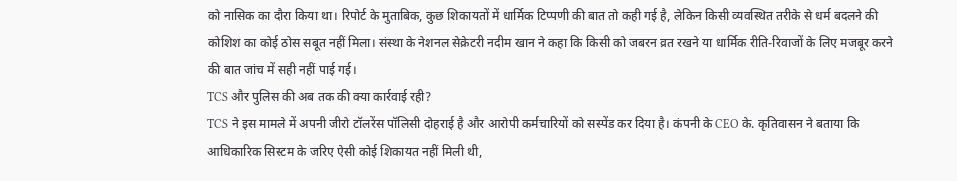को नासिक का दौरा किया था। रिपोर्ट के मुताबिक, कुछ शिकायतों में धार्मिक टिप्पणी की बात तो कही गई है, लेकिन किसी व्यवस्थित तरीके से धर्म बदलने की कोशिश का कोई ठोस सबूत नहीं मिला। संस्था के नेशनल सेक्रेटरी नदीम खान ने कहा कि किसी को जबरन व्रत रखने या धार्मिक रीति-रिवाजों के लिए मजबूर करने की बात जांच में सही नहीं पाई गई।
TCS और पुलिस की अब तक की क्या कार्रवाई रही?
TCS ने इस मामले में अपनी जीरो टॉलरेंस पॉलिसी दोहराई है और आरोपी कर्मचारियों को सस्पेंड कर दिया है। कंपनी के CEO के. कृतिवासन ने बताया कि आधिकारिक सिस्टम के जरिए ऐसी कोई शिकायत नहीं मिली थी,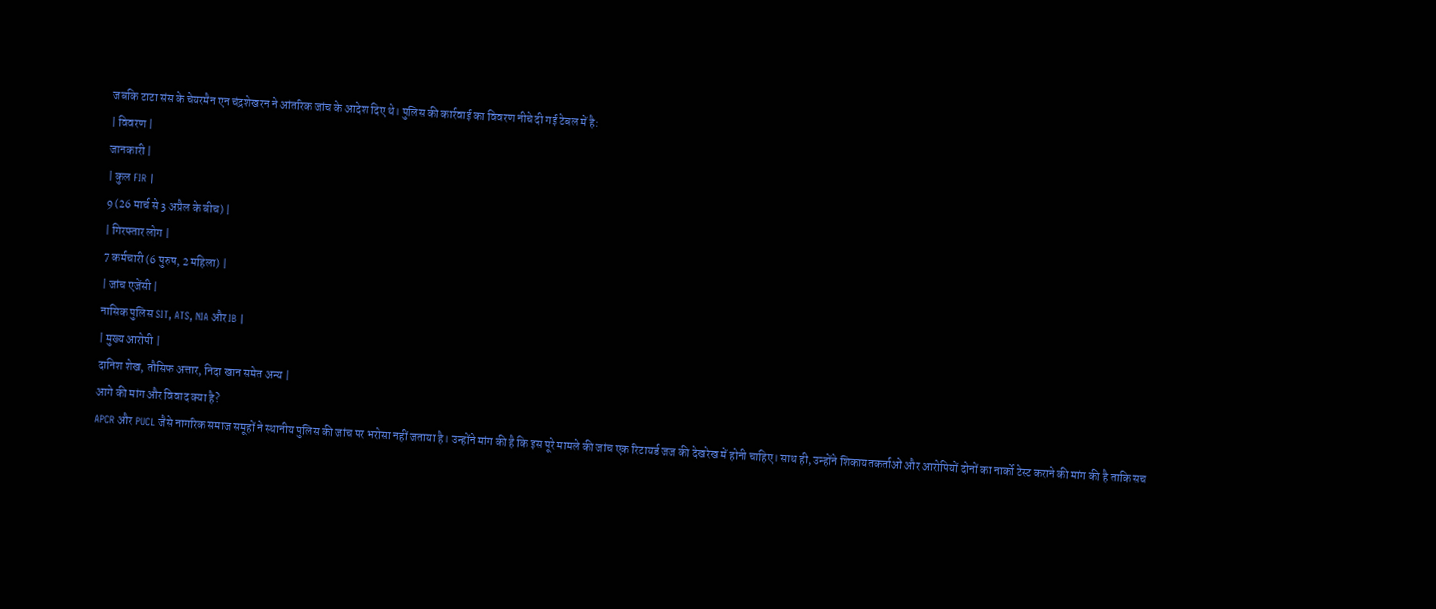जबकि टाटा संस के चेयरमैन एन चंद्रशेखरन ने आंतरिक जांच के आदेश दिए थे। पुलिस की कार्रवाई का विवरण नीचे दी गई टेबल में है:
| विवरण |
जानकारी |
| कुल FIR |
9 (26 मार्च से 3 अप्रैल के बीच) |
| गिरफ्तार लोग |
7 कर्मचारी (6 पुरुष, 2 महिला) |
| जांच एजेंसी |
नासिक पुलिस SIT, ATS, NIA और IB |
| मुख्य आरोपी |
दानिश शेख, तौसिफ अत्तार, निदा खान समेत अन्य |
आगे की मांग और विवाद क्या है?
APCR और PUCL जैसे नागरिक समाज समूहों ने स्थानीय पुलिस की जांच पर भरोसा नहीं जताया है। उन्होंने मांग की है कि इस पूरे मामले की जांच एक रिटायर्ड जज की देखरेख में होनी चाहिए। साथ ही, उन्होंने शिकायतकर्ताओं और आरोपियों दोनों का नार्को टेस्ट कराने की मांग की है ताकि सच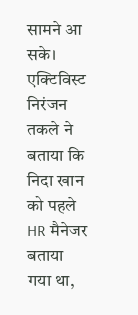सामने आ सके। एक्टिविस्ट निरंजन तकले ने बताया कि निदा खान को पहले HR मैनेजर बताया गया था,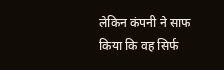लेकिन कंपनी ने साफ किया कि वह सिर्फ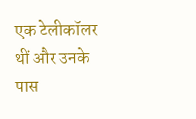एक टेलीकॉलर थीं और उनके पास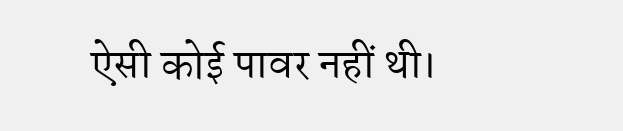ऐसी कोई पावर नहीं थी।